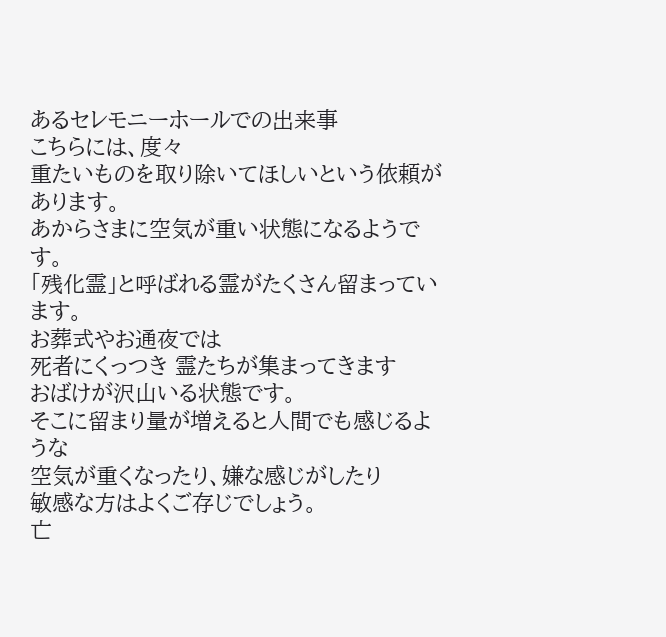あるセレモニーホールでの出来事
こちらには、度々
重たいものを取り除いてほしいという依頼があります。
あからさまに空気が重い状態になるようです。
「残化霊」と呼ばれる霊がたくさん留まっています。
お葬式やお通夜では
死者にくっつき 霊たちが集まってきます
おばけが沢山いる状態です。
そこに留まり量が増えると人間でも感じるような
空気が重くなったり、嫌な感じがしたり
敏感な方はよくご存じでしょう。
亡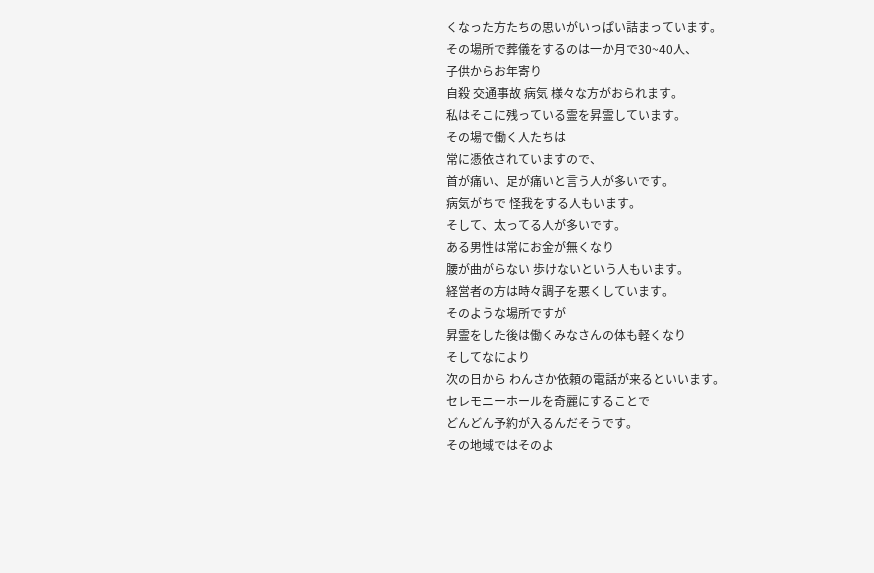くなった方たちの思いがいっぱい詰まっています。
その場所で葬儀をするのは一か月で30~40人、
子供からお年寄り
自殺 交通事故 病気 様々な方がおられます。
私はそこに残っている霊を昇霊しています。
その場で働く人たちは
常に憑依されていますので、
首が痛い、足が痛いと言う人が多いです。
病気がちで 怪我をする人もいます。
そして、太ってる人が多いです。
ある男性は常にお金が無くなり
腰が曲がらない 歩けないという人もいます。
経営者の方は時々調子を悪くしています。
そのような場所ですが
昇霊をした後は働くみなさんの体も軽くなり
そしてなにより
次の日から わんさか依頼の電話が来るといいます。
セレモニーホールを奇麗にすることで
どんどん予約が入るんだそうです。
その地域ではそのよ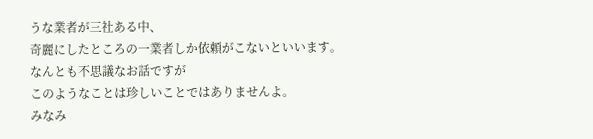うな業者が三社ある中、
奇麗にしたところの一業者しか依頼がこないといいます。
なんとも不思議なお話ですが
このようなことは珍しいことではありませんよ。
みなみ